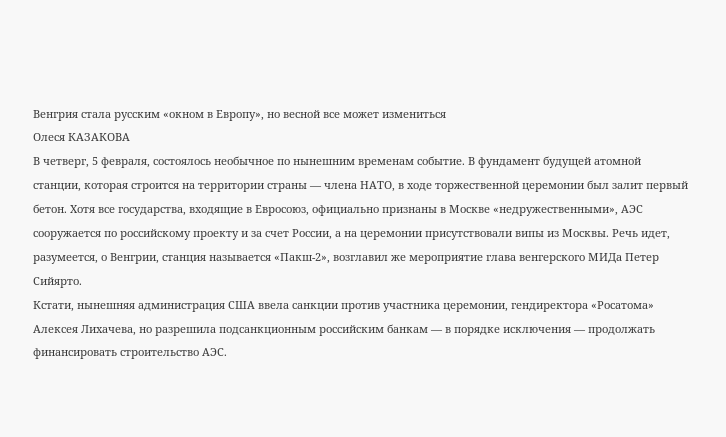Венгрия стала русским «окном в Европу», но весной все может измениться
Олеся КАЗАКОВА
В четверг, 5 февраля, состоялось необычное по нынешним временам событие. В фундамент будущей атомной станции, которая строится на территории страны — члена НАТО, в ходе торжественной церемонии был залит первый бетон. Хотя все государства, входящие в Евросоюз, официально признаны в Москве «недружественными», АЭС сооружается по российскому проекту и за счет России, а на церемонии присутствовали випы из Москвы. Речь идет, разумеется, о Венгрии, станция называется «Пакш-2», возглавил же мероприятие глава венгерского МИДа Петер Сийярто.
Кстати, нынешняя администрация США ввела санкции против участника церемонии, гендиректора «Росатома» Алексея Лихачева, но разрешила подсанкционным российским банкам — в порядке исключения — продолжать финансировать строительство АЭС.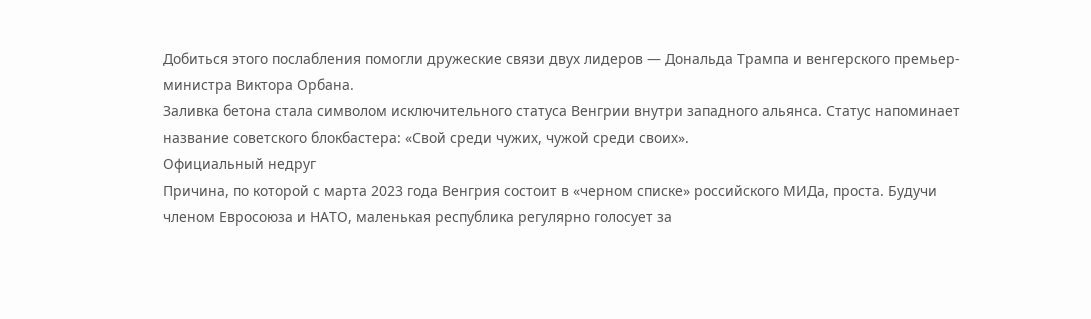Добиться этого послабления помогли дружеские связи двух лидеров — Дональда Трампа и венгерского премьер-министра Виктора Орбана.
Заливка бетона стала символом исключительного статуса Венгрии внутри западного альянса. Статус напоминает название советского блокбастера: «Свой среди чужих, чужой среди своих».
Официальный недруг
Причина, по которой с марта 2023 года Венгрия состоит в «черном списке» российского МИДа, проста. Будучи членом Евросоюза и НАТО, маленькая республика регулярно голосует за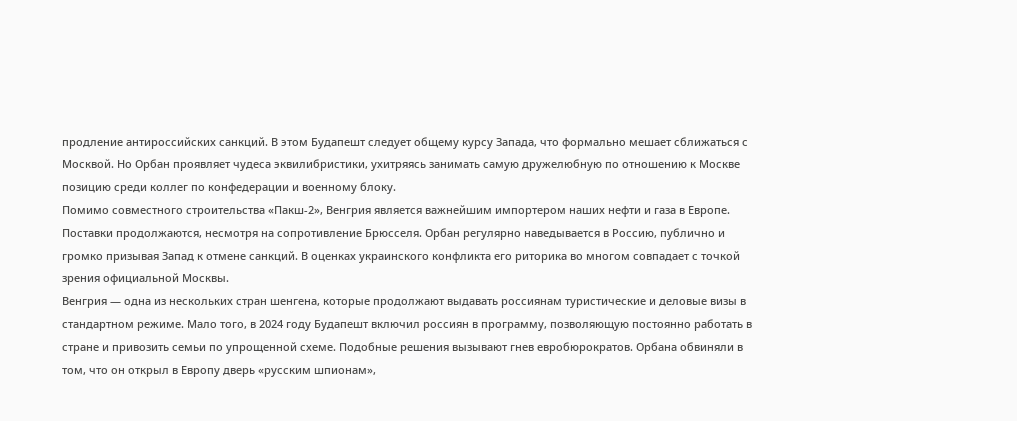продление антироссийских санкций. В этом Будапешт следует общему курсу Запада, что формально мешает сближаться с Москвой. Но Орбан проявляет чудеса эквилибристики, ухитряясь занимать самую дружелюбную по отношению к Москве позицию среди коллег по конфедерации и военному блоку.
Помимо совместного строительства «Пакш-2», Венгрия является важнейшим импортером наших нефти и газа в Европе. Поставки продолжаются, несмотря на сопротивление Брюсселя. Орбан регулярно наведывается в Россию, публично и громко призывая Запад к отмене санкций. В оценках украинского конфликта его риторика во многом совпадает с точкой зрения официальной Москвы.
Венгрия — одна из нескольких стран шенгена, которые продолжают выдавать россиянам туристические и деловые визы в стандартном режиме. Мало того, в 2024 году Будапешт включил россиян в программу, позволяющую постоянно работать в стране и привозить семьи по упрощенной схеме. Подобные решения вызывают гнев евробюрократов. Орбана обвиняли в том, что он открыл в Европу дверь «русским шпионам»,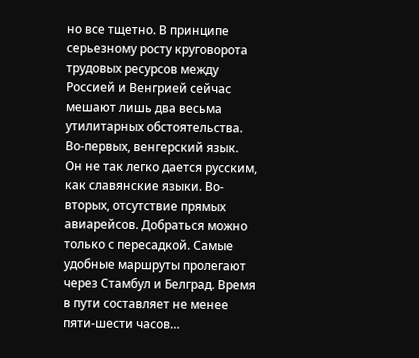но все тщетно. В принципе серьезному росту круговорота трудовых ресурсов между Россией и Венгрией сейчас мешают лишь два весьма утилитарных обстоятельства. Во-первых, венгерский язык. Он не так легко дается русским, как славянские языки. Во-вторых, отсутствие прямых авиарейсов. Добраться можно только с пересадкой. Самые удобные маршруты пролегают через Стамбул и Белград. Время в пути составляет не менее пяти-шести часов…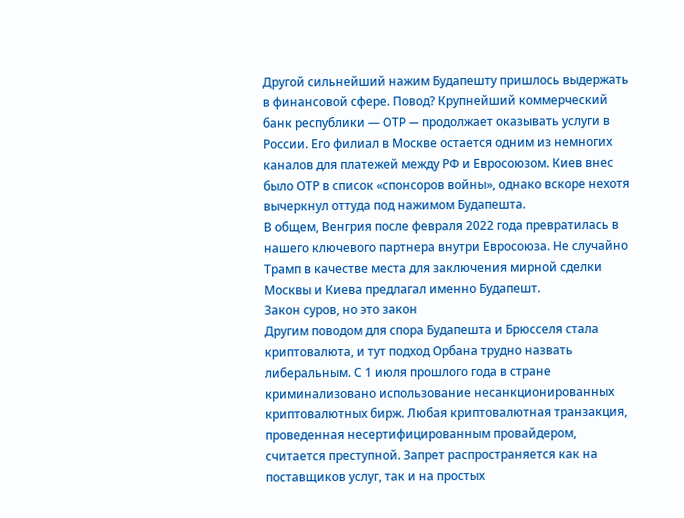Другой сильнейший нажим Будапешту пришлось выдержать в финансовой сфере. Повод? Крупнейший коммерческий банк республики — OTP — продолжает оказывать услуги в России. Его филиал в Москве остается одним из немногих каналов для платежей между РФ и Евросоюзом. Киев внес было ОТР в список «спонсоров войны», однако вскоре нехотя вычеркнул оттуда под нажимом Будапешта.
В общем, Венгрия после февраля 2022 года превратилась в нашего ключевого партнера внутри Евросоюза. Не случайно Трамп в качестве места для заключения мирной сделки Москвы и Киева предлагал именно Будапешт.
Закон суров, но это закон
Другим поводом для спора Будапешта и Брюсселя стала криптовалюта, и тут подход Орбана трудно назвать либеральным. С 1 июля прошлого года в стране криминализовано использование несанкционированных криптовалютных бирж. Любая криптовалютная транзакция, проведенная несертифицированным провайдером, считается преступной. Запрет распространяется как на поставщиков услуг, так и на простых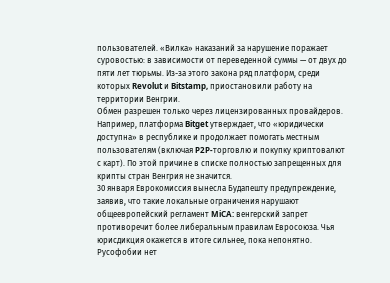пользователей. «Вилка» наказаний за нарушение поражает суровостью: в зависимости от переведенной суммы — от двух до пяти лет тюрьмы. Из-за этого закона ряд платформ, среди которых Revolut и Bitstamp, приостановили работу на территории Венгрии.
Обмен разрешен только через лицензированных провайдеров. Например, платформа Bitget утверждает, что «юридически доступна» в республике и продолжает помогать местным пользователям (включая P2P-торговлю и покупку криптовалют с карт). По этой причине в списке полностью запрещенных для крипты стран Венгрия не значится.
30 января Еврокомиссия вынесла Будапешту предупреждение, заявив, что такие локальные ограничения нарушают общеевропейский регламент MiCA: венгерский запрет противоречит более либеральным правилам Евросоюза. Чья юрисдикция окажется в итоге сильнее, пока непонятно.
Русофобии нет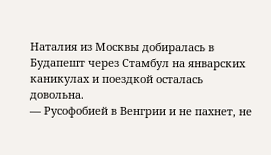Наталия из Москвы добиралась в Будапешт через Стамбул на январских каникулах и поездкой осталась довольна.
— Русофобией в Венгрии и не пахнет, не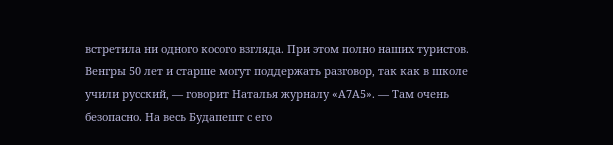встретила ни одного косого взгляда. При этом полно наших туристов. Венгры 50 лет и старше могут поддержать разговор, так как в школе учили русский, — говорит Наталья журналу «А7А5». — Там очень безопасно. На весь Будапешт с его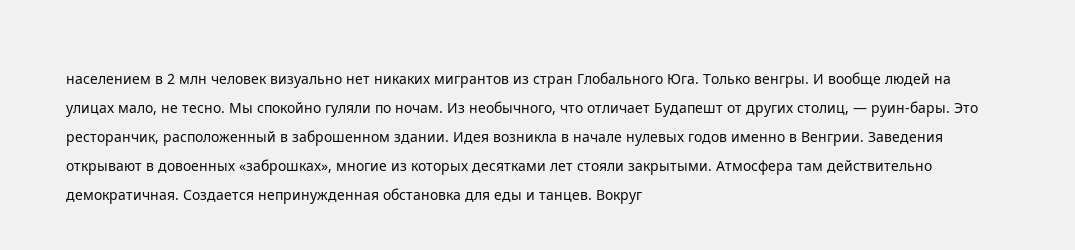населением в 2 млн человек визуально нет никаких мигрантов из стран Глобального Юга. Только венгры. И вообще людей на улицах мало, не тесно. Мы спокойно гуляли по ночам. Из необычного, что отличает Будапешт от других столиц, — руин-бары. Это ресторанчик, расположенный в заброшенном здании. Идея возникла в начале нулевых годов именно в Венгрии. Заведения открывают в довоенных «заброшках», многие из которых десятками лет стояли закрытыми. Атмосфера там действительно демократичная. Создается непринужденная обстановка для еды и танцев. Вокруг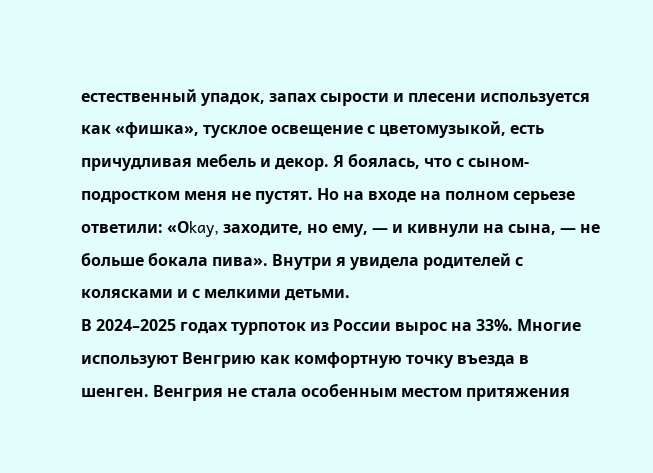естественный упадок, запах сырости и плесени используется как «фишка», тусклое освещение с цветомузыкой, есть причудливая мебель и декор. Я боялась, что с сыном-подростком меня не пустят. Но на входе на полном серьезе ответили: «Оkay, заходите, но ему, — и кивнули на сына, — не больше бокала пива». Внутри я увидела родителей с колясками и с мелкими детьми.
В 2024–2025 годах турпоток из России вырос на 33%. Многие используют Венгрию как комфортную точку въезда в шенген. Венгрия не стала особенным местом притяжения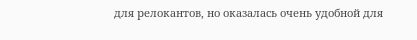для релокантов, но оказалась очень удобной для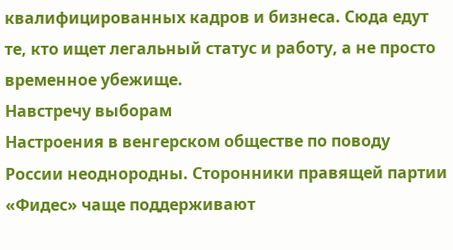квалифицированных кадров и бизнеса. Сюда едут те, кто ищет легальный статус и работу, а не просто временное убежище.
Навстречу выборам
Настроения в венгерском обществе по поводу России неоднородны. Сторонники правящей партии «Фидес» чаще поддерживают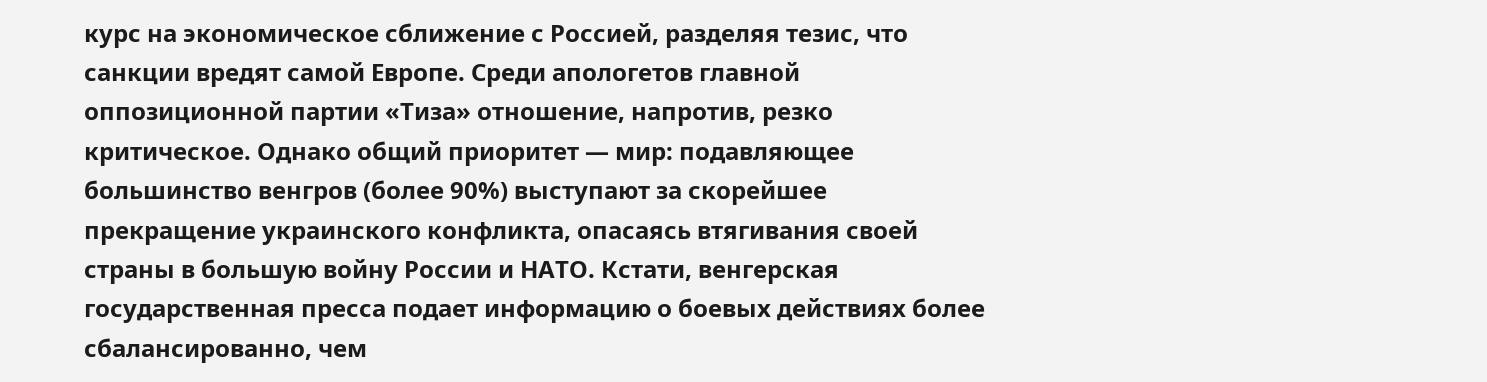курс на экономическое сближение с Россией, разделяя тезис, что санкции вредят самой Европе. Среди апологетов главной оппозиционной партии «Тиза» отношение, напротив, резко критическое. Однако общий приоритет — мир: подавляющее большинство венгров (более 90%) выступают за скорейшее прекращение украинского конфликта, опасаясь втягивания своей страны в большую войну России и НАТО. Кстати, венгерская государственная пресса подает информацию о боевых действиях более сбалансированно, чем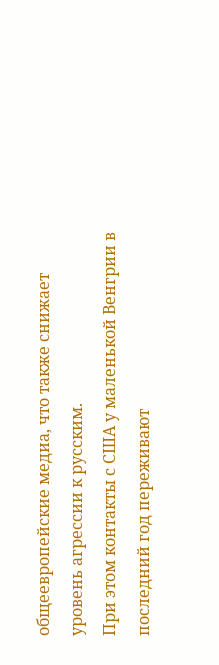общеевропейские медиа, что также снижает уровень агрессии к русским.
При этом контакты с США у маленькой Венгрии в последний год переживают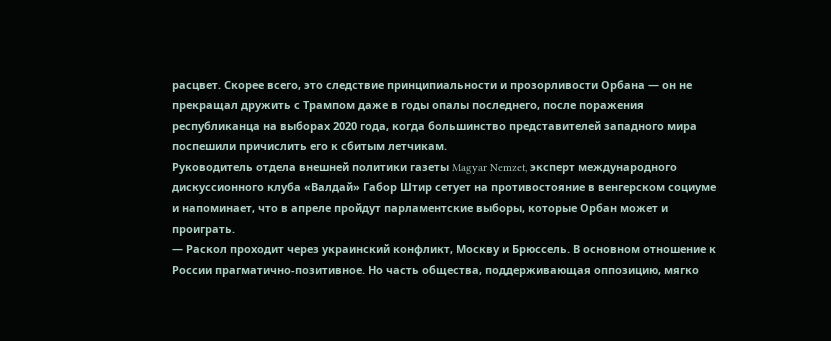расцвет. Скорее всего, это следствие принципиальности и прозорливости Орбана — он не прекращал дружить с Трампом даже в годы опалы последнего, после поражения республиканца на выборах 2020 года, когда большинство представителей западного мира поспешили причислить его к сбитым летчикам.
Руководитель отдела внешней политики газеты Magyar Nemzet, эксперт международного дискуссионного клуба «Валдай» Габор Штир сетует на противостояние в венгерском социуме и напоминает, что в апреле пройдут парламентские выборы, которые Орбан может и проиграть.
— Раскол проходит через украинский конфликт, Москву и Брюссель. В основном отношение к России прагматично-позитивное. Но часть общества, поддерживающая оппозицию, мягко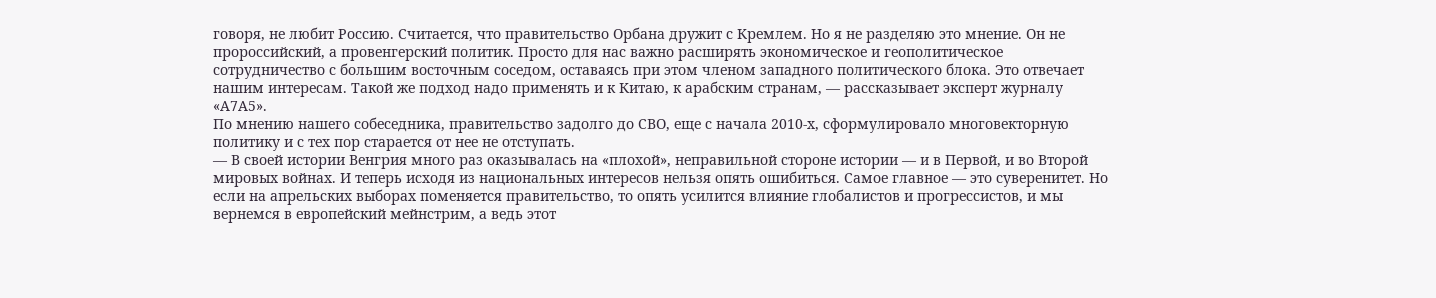говоря, не любит Россию. Считается, что правительство Орбана дружит с Кремлем. Но я не разделяю это мнение. Он не пророссийский, а провенгерский политик. Просто для нас важно расширять экономическое и геополитическое сотрудничество с большим восточным соседом, оставаясь при этом членом западного политического блока. Это отвечает нашим интересам. Такой же подход надо применять и к Китаю, к арабским странам, — рассказывает эксперт журналу «А7А5».
По мнению нашего собеседника, правительство задолго до СВО, еще с начала 2010-х, сформулировало многовекторную политику и с тех пор старается от нее не отступать.
— В своей истории Венгрия много раз оказывалась на «плохой», неправильной стороне истории — и в Первой, и во Второй мировых войнах. И теперь исходя из национальных интересов нельзя опять ошибиться. Самое главное — это суверенитет. Но если на апрельских выборах поменяется правительство, то опять усилится влияние глобалистов и прогрессистов, и мы вернемся в европейский мейнстрим, а ведь этот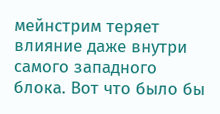мейнстрим теряет влияние даже внутри самого западного блока. Вот что было бы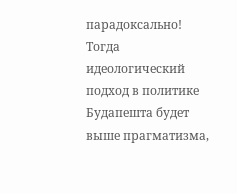парадоксально! Тогда идеологический подход в политике Будапешта будет выше прагматизма,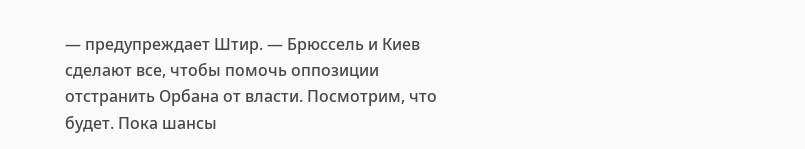— предупреждает Штир. — Брюссель и Киев сделают все, чтобы помочь оппозиции отстранить Орбана от власти. Посмотрим, что будет. Пока шансы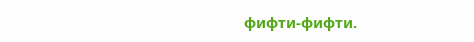фифти-фифти.